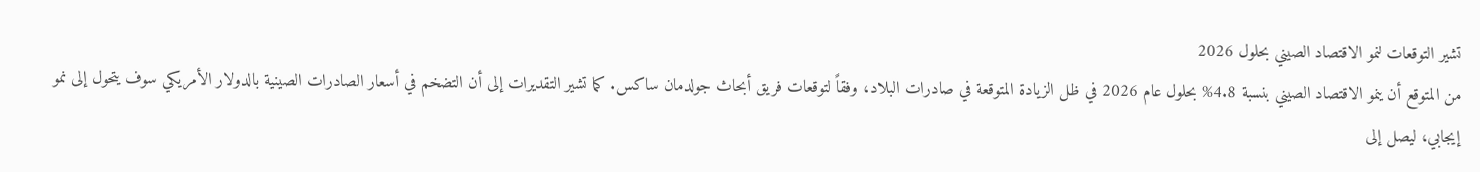تشير التوقعات لنمو الاقتصاد الصيني بحلول 2026
من المتوقع أن ينمو الاقتصاد الصيني بنسبة 4.8% بحلول عام 2026 في ظل الزيادة المتوقعة في صادرات البلاد، وفقاً لتوقعات فريق أبحاث جولدمان ساكس. كما تشير التقديرات إلى أن التضخم في أسعار الصادرات الصينية بالدولار الأمريكي سوف يتحول إلى نمو إيجابي، ليصل إلى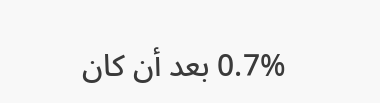0.7% بعد أن كان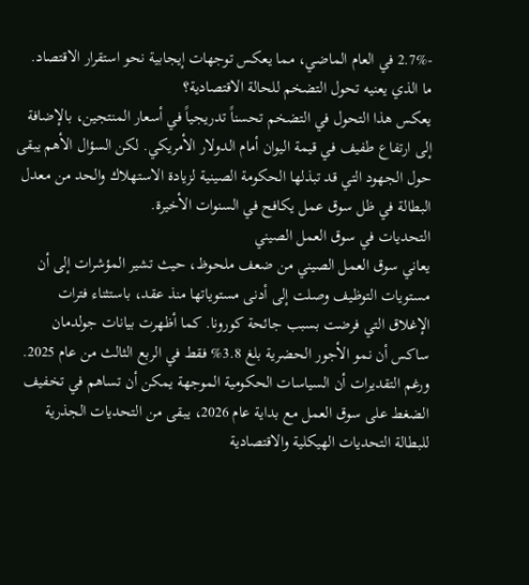-2.7% في العام الماضي، مما يعكس توجهات إيجابية نحو استقرار الاقتصاد.
ما الذي يعنيه تحول التضخم للحالة الاقتصادية؟
يعكس هذا التحول في التضخم تحسناً تدريجياً في أسعار المنتجين، بالإضافة إلى ارتفاع طفيف في قيمة اليوان أمام الدولار الأمريكي. لكن السؤال الأهم يبقى حول الجهود التي قد تبذلها الحكومة الصينية لزيادة الاستهلاك والحد من معدل البطالة في ظل سوق عمل يكافح في السنوات الأخيرة.
التحديات في سوق العمل الصيني
يعاني سوق العمل الصيني من ضعف ملحوظ، حيث تشير المؤشرات إلى أن مستويات التوظيف وصلت إلى أدنى مستوياتها منذ عقد، باستثناء فترات الإغلاق التي فرضت بسبب جائحة كورونا. كما أظهرت بيانات جولدمان ساكس أن نمو الأجور الحضرية بلغ 3.8% فقط في الربع الثالث من عام 2025.
ورغم التقديرات أن السياسات الحكومية الموجهة يمكن أن تساهم في تخفيف الضغط على سوق العمل مع بداية عام 2026، يبقى من التحديات الجذرية للبطالة التحديات الهيكلية والاقتصادية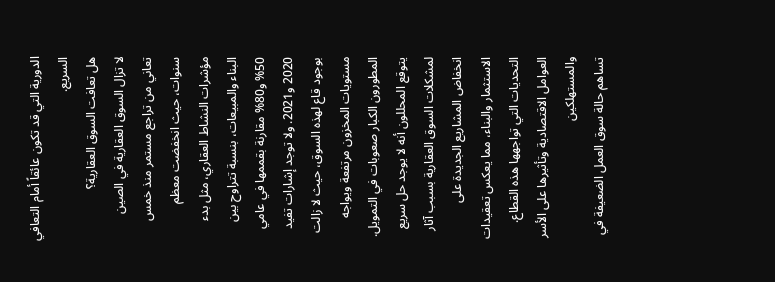الدورية التي قد تكون عائقاً أمام التعافي السريع.
هل تعافت السوق العقارية؟
لا تزال السوق العقارية في الصين تعاني من تراجع مستمر منذ خمس سنوات، حيث انخفضت معظم مؤشرات النشاط العقاري، مثل بدء البناء والمبيعات، بنسبة تتراوح بين 50% و80% مقارنة بقممها في عامي 2020 و2021. ولا توجد إشارات تفيد بوجود قاع لهذه السوق، حيث لا زالت مستويات المخزون مرتفعة ويواجه المطورون الكبار صعوبات في التمويل.
يتوقع المحللون أنه لا يوجد حل سريع لمشكلات السوق العقارية بسبب آثار انخفاض المشاريع الجديدة على الاستثمار والبناء، مما يعكس تعقيدات التحديات التي تواجهها هذه القطاع.
العوامل الاقتصادية وتأثيرها على الأسر والمستهلكين
تساهم حالة سوق العمل الضعيفة في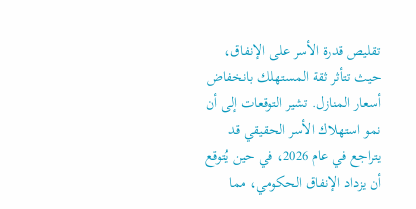تقليص قدرة الأسر على الإنفاق، حيث تتأثر ثقة المستهلك بانخفاض أسعار المنازل. تشير التوقعات إلى أن نمو استهلاك الأسر الحقيقي قد يتراجع في عام 2026، في حين يُتوقع أن يزداد الإنفاق الحكومي، مما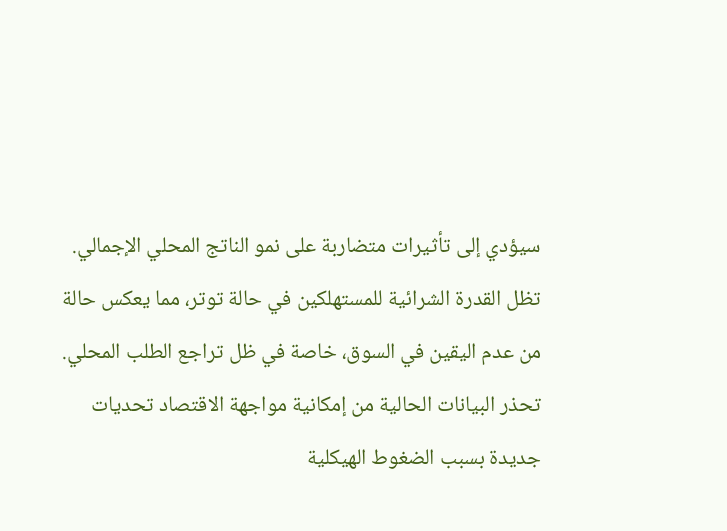سيؤدي إلى تأثيرات متضاربة على نمو الناتج المحلي الإجمالي.
تظل القدرة الشرائية للمستهلكين في حالة توتر، مما يعكس حالة من عدم اليقين في السوق، خاصة في ظل تراجع الطلب المحلي.
تحذر البيانات الحالية من إمكانية مواجهة الاقتصاد تحديات جديدة بسبب الضغوط الهيكلية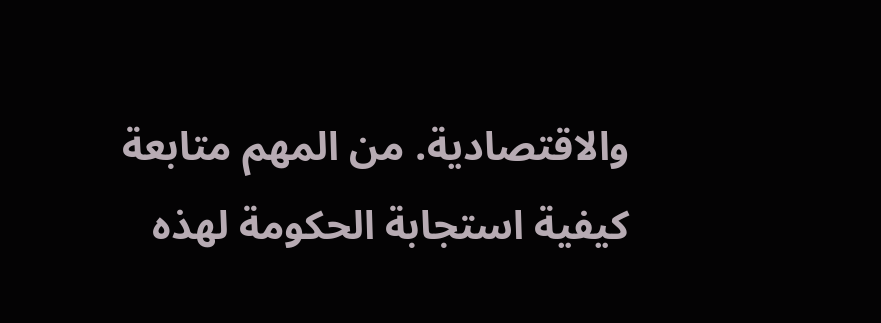والاقتصادية. من المهم متابعة كيفية استجابة الحكومة لهذه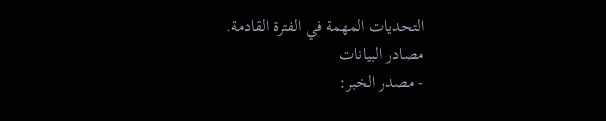التحديات المهمة في الفترة القادمة.
مصادر البيانات
- مصدر الخبر: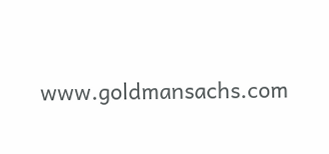www.goldmansachs.com